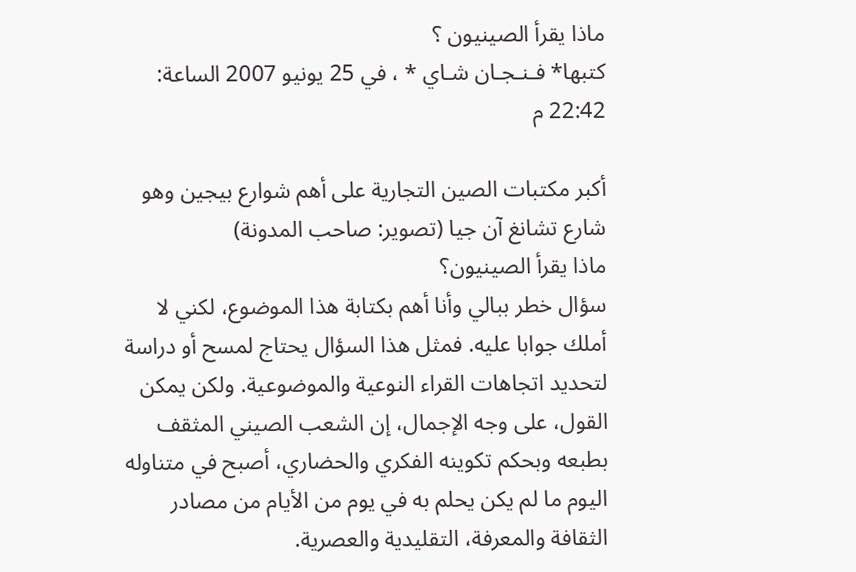ماذا يقرأ الصينيون ؟
كتبها* فـنـجـان شـاي * ، في 25 يونيو 2007 الساعة: 22:42 م

أكبر مكتبات الصين التجارية على أهم شوارع بيجين وهو شارع تشانغ آن جيا (تصوير: صاحب المدونة)
ماذا يقرأ الصينيون؟
سؤال خطر ببالي وأنا أهم بكتابة هذا الموضوع، لكني لا أملك جوابا عليه. فمثل هذا السؤال يحتاج لمسح أو دراسة لتحديد اتجاهات القراء النوعية والموضوعية. ولكن يمكن القول، على وجه الإجمال، إن الشعب الصيني المثقف بطبعه وبحكم تكوينه الفكري والحضاري، أصبح في متناوله اليوم ما لم يكن يحلم به في يوم من الأيام من مصادر الثقافة والمعرفة، التقليدية والعصرية.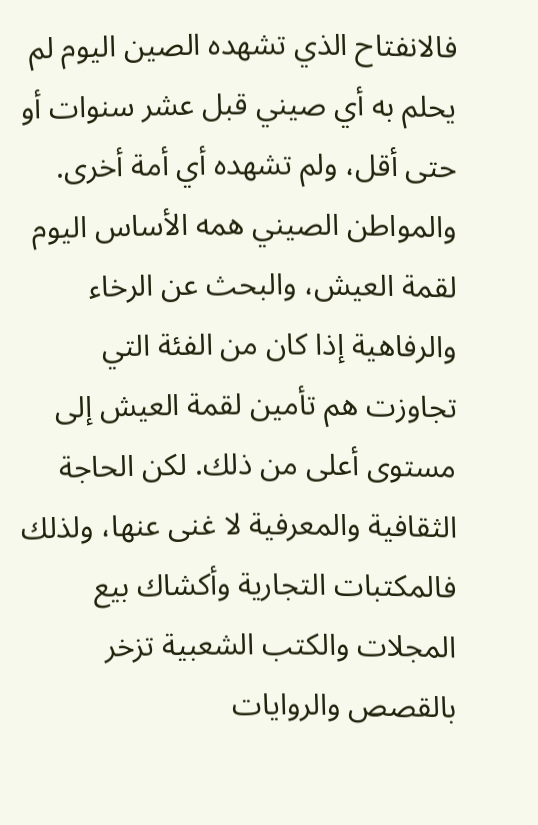فالانفتاح الذي تشهده الصين اليوم لم يحلم به أي صيني قبل عشر سنوات أو حتى أقل، ولم تشهده أي أمة أخرى. والمواطن الصيني همه الأساس اليوم لقمة العيش، والبحث عن الرخاء والرفاهية إذا كان من الفئة التي تجاوزت هم تأمين لقمة العيش إلى مستوى أعلى من ذلك. لكن الحاجة الثقافية والمعرفية لا غنى عنها، ولذلك فالمكتبات التجارية وأكشاك بيع المجلات والكتب الشعبية تزخر بالقصص والروايات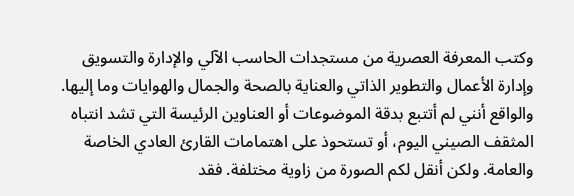وكتب المعرفة العصرية من مستجدات الحاسب الآلي والإدارة والتسويق وإدارة الأعمال والتطوير الذاتي والعناية بالصحة والجمال والهوايات وما إليها.
والواقع أنني لم أتتبع بدقة الموضوعات أو العناوين الرئيسة التي تشد انتباه المثقف الصيني اليوم، أو تستحوذ على اهتمامات القارئ العادي الخاصة والعامة. ولكن أنقل لكم الصورة من زاوية مختلفة. فقد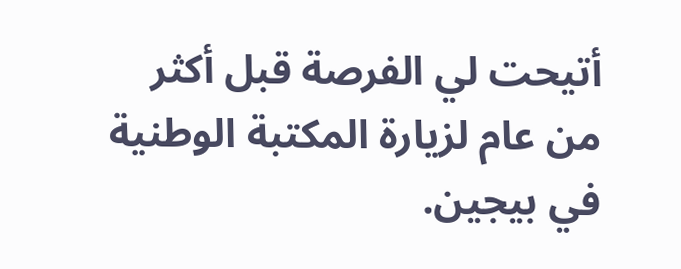أتيحت لي الفرصة قبل أكثر من عام لزيارة المكتبة الوطنية في بيجين.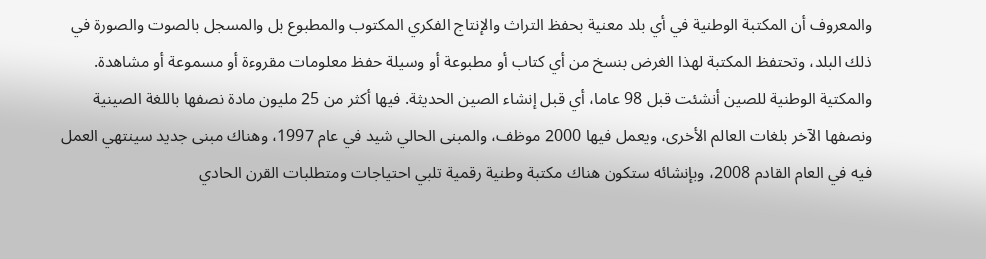والمعروف أن المكتبة الوطنية في أي بلد معنية بحفظ التراث والإنتاج الفكري المكتوب والمطبوع بل والمسجل بالصوت والصورة في ذلك البلد، وتحتفظ المكتبة لهذا الغرض بنسخ من أي كتاب أو مطبوعة أو وسيلة حفظ معلومات مقروءة أو مسموعة أو مشاهدة.
والمكتية الوطنية للصين أنشئت قبل 98 عاما، أي قبل إنشاء الصين الحديثة. فيها أكثر من 25 مليون مادة نصفها باللغة الصينية ونصفها الآخر بلغات العالم الأخرى، ويعمل فيها 2000 موظف، والمبنى الحالي شيد في عام 1997، وهناك مبنى جديد سينتهي العمل فيه في العام القادم 2008، وبإنشائه ستكون هناك مكتبة وطنية رقمية تلبي احتياجات ومتطلبات القرن الحادي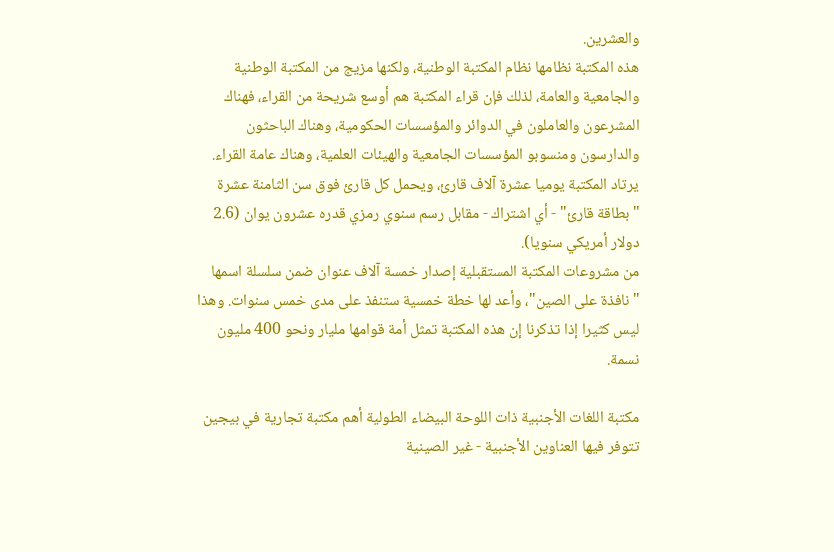والعشرين.
هذه المكتبة نظامها نظام المكتبة الوطنية، ولكنها مزيج من المكتبة الوطنية والجامعية والعامة، لذلك فإن قراء المكتبة هم أوسع شريحة من القراء، فهناك المشرعون والعاملون في الدوائر والمؤسسات الحكومية، وهناك الباحثون والدارسون ومنسوبو المؤسسات الجامعية والهيئات العلمية، وهناك عامة القراء. يرتاد المكتبة يوميا عشرة آلاف قارئ، ويحمل كل قارئ فوق سن الثامنة عشرة "بطاقة قارئ" - أي اشتراك - مقابل رسم سنوي رمزي قدره عشرون يوان (2.6 دولار أمريكي سنويا).
من مشروعات المكتبة المستقبلية إصدار خمسة آلاف عنوان ضمن سلسلة اسمها "نافذة على الصين"، وأعد لها خطة خمسية ستنفذ على مدى خمس سنوات. وهذا ليس كثيرا إذا تذكرنا إن هذه المكتبة تمثل أمة قوامها مليار ونحو 400 مليون نسمة.

مكتبة اللغات الأجنبية ذات اللوحة البيضاء الطولية أهم مكتبة تجارية في بيجين تتوفر فيها العناوين الأجنبية - غير الصينية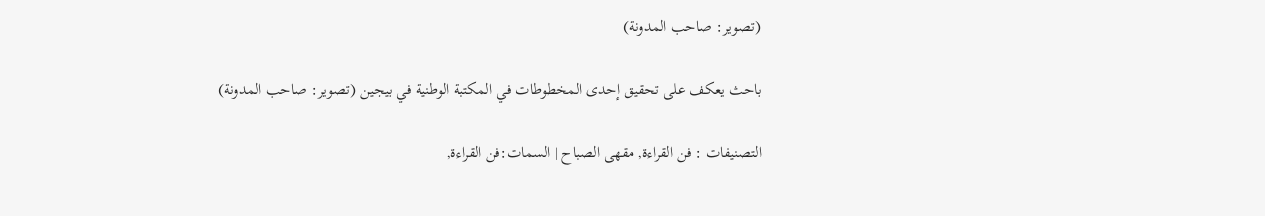(تصوير: صاحب المدونة)

باحث يعكف على تحقيق إحدى المخطوطات في المكتبة الوطنية في بيجين (تصوير: صاحب المدونة)

التصنيفات : فن القراءة, مقهى الصباح | السمات:فن القراءة,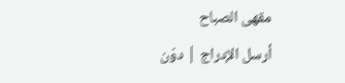مقهى الصباح
أرسل الإدراج | دوّن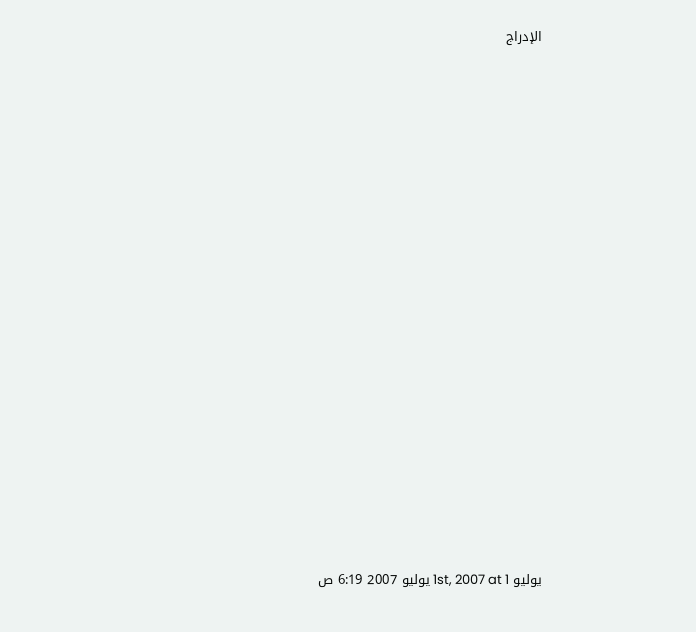الإدراج

























يوليو 1st, 2007 at 1 يوليو 2007 6:19 ص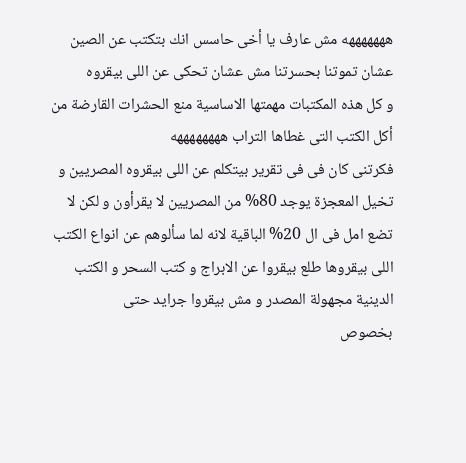هههههههه مش عارف يا أخى حاسس انك بتكتب عن الصين عشان تموتنا بحسرتنا مش عشان تحكى عن اللى بيقروه
و كل هذه المكتبات مهمتها الاساسية منع الحشرات القارضة من أكل الكتب التى غطاها التراب ههههههههه
فكرتنى كان فى فى تقرير بيتكلم عن اللى بيقروه المصريين و تخيل المعجزة يوجد 80% من المصريين لا يقرأون و لكن لا تضع امل فى ال 20% الباقية لانه لما سألوهم عن انواع الكتب اللى بيقروها طلع بيقروا عن الابراج و كتب السحر و الكتب الدينية مجهولة المصدر و مش بيقروا جرايد حتى
بخصوص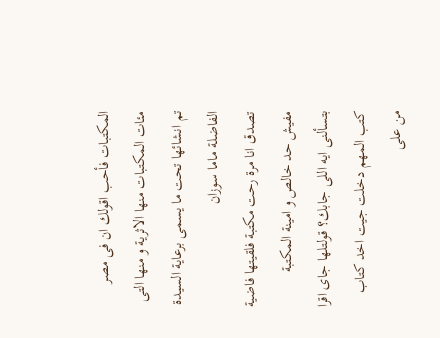المكتبات فأحب اقولك ان فى مصر مئات المكتبات منها الاثرية و منها التى تم انشائها تحت ما يسمى برعاية السيدة الفاضلة ماما سوزان
تصدق انا مرة رحت مكتبة فلقيتها فاضية مفيش حد خالص و امينة المكتبة بتسألنى ايه اللى جابك؟ قولتلها جاى اقرا كتب المهم دخلت جيت اخد كتاب من على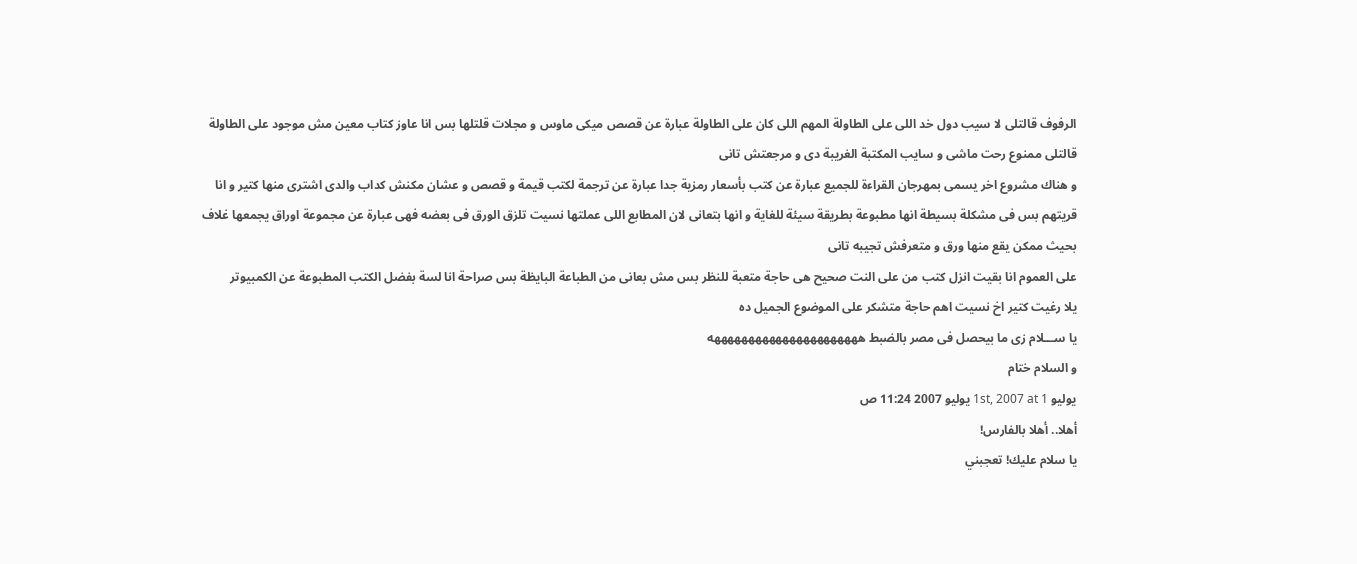الرفوف قالتلى لا سيب دول خد اللى على الطاولة المهم اللى كان على الطاولة عبارة عن قصص ميكى ماوس و مجلات قلتلها بس انا عاوز كتاب معين مش موجود على الطاولة قالتلى ممنوع رحت ماشى و سايب المكتبة الغريبة دى و مرجعتش تانى
و هناك مشروع اخر يسمى بمهرجان القراءة للجميع عبارة عن كتب بأسعار رمزية جدا عبارة عن ترجمة لكتب قيمة و قصص و عشان مكنش كداب والدى اشترى منها كتير و انا قريتهم بس فى مشكلة بسيطة انها مطبوعة بطريقة سيئة للغاية و انها بتعانى لان المطابع اللى عملتها نسيت تلزق الورق فى بعضه فهى عبارة عن مجموعة اوراق يجمعها غلاف بحيث ممكن يقع منها ورق و متعرفش تجيبه تانى
على العموم انا بقيت انزل كتب من على النت صحيح هى حاجة متعبة للنظر بس مش بعانى من الطباعة البايظة بس صراحة انا لسة بفضل الكتب المطبوعة عن الكمبيوتر
يلا رغيت كتير اخ نسيت اهم حاجة متشكر على الموضوع الجميل ده
يا ســـلام زى ما بيحصل فى مصر بالضبط ههههههههههههههههههههههه
و السلام ختام
يوليو 1st, 2007 at 1 يوليو 2007 11:24 ص
أهلا.. أهلا بالفارس!
يا سلام عليك! تعجبني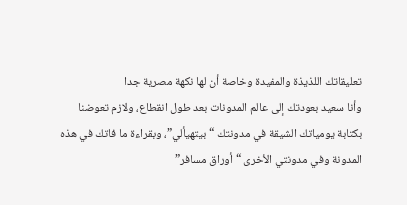تعليقاتك اللذيذة والمفيدة وخاصة أن لها نكهة مصرية جدا
وأنا سعيد بعودتك إلى عالم المدونات بعد طول انقطاع، ولازم تعوضنا بكتابة يومياتك الشيقة في مدونتك “بيتهيألي”، وبقراءة ما فاتك في هذه المدونة وفي مدونتي الأخرى “أوراق مسافر”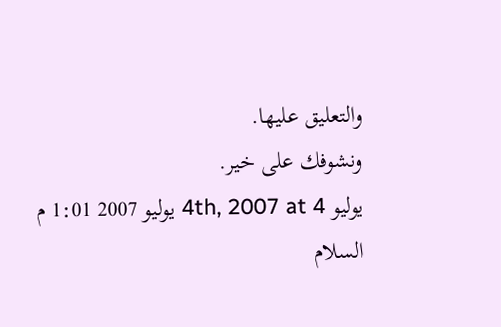والتعليق عليها.
ونشوفك على خير.
يوليو 4th, 2007 at 4 يوليو 2007 1:01 م
السلام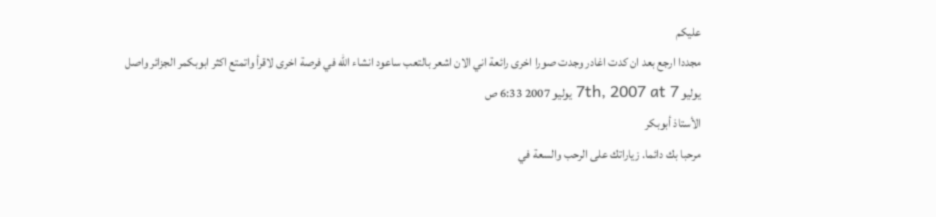عليكم
مجددا ارجع بعد ان كدت اغادر وجدت صورا اخرى رائعة اني الان اشعر بالتعب ساعود انشاء الله في فرصة اخرى لاقرأ واتمتع اكثر ابوبكمر الجزائر واصل
يوليو 7th, 2007 at 7 يوليو 2007 6:33 ص
الأستاذ أبوبكر
مرحبا بك دائما. زياراتك على الرحب والسعة في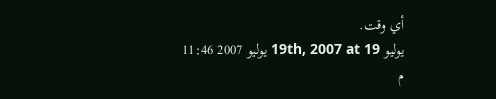أي وقت.
يوليو 19th, 2007 at 19 يوليو 2007 11:46 م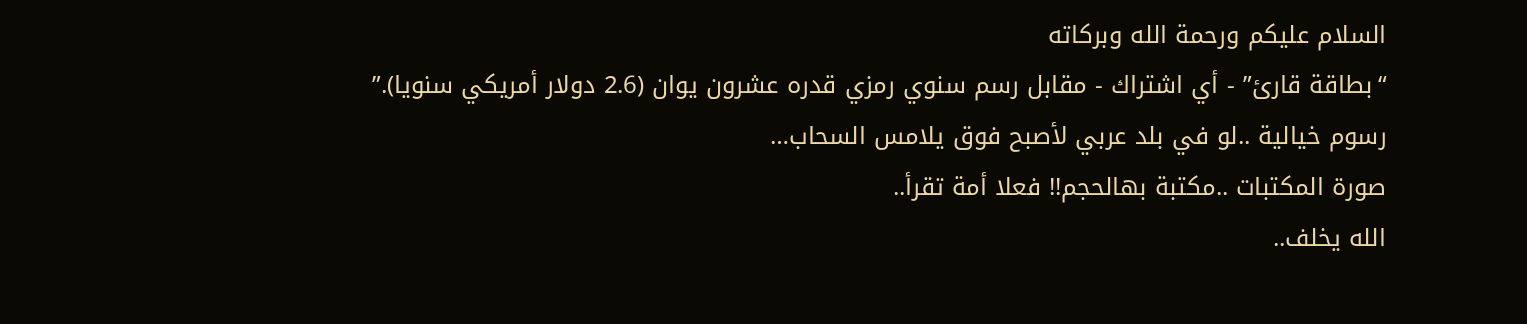السلام عليكم ورحمة الله وبركاته
“بطاقة قارئ” - أي اشتراك - مقابل رسم سنوي رمزي قدره عشرون يوان (2.6 دولار أمريكي سنويا).”
رسوم خيالية ..لو في بلد عربي لأصبح فوق يلامس السحاب…
صورة المكتبات ..مكتبة بهالحجم!! فعلا أمة تقرأ..
الله يخلف..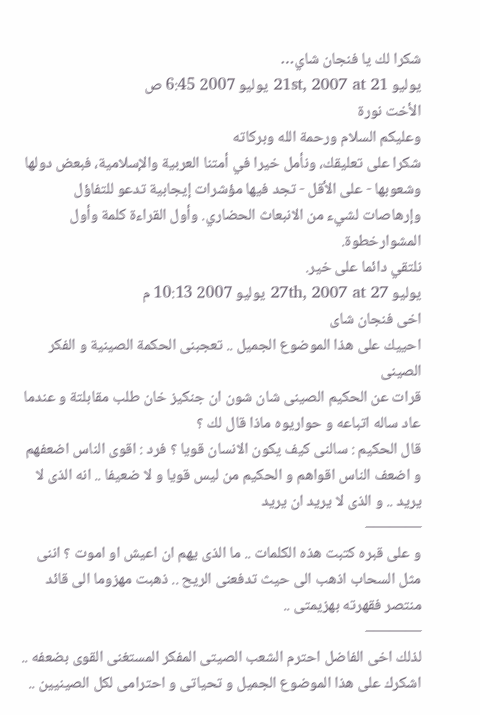شكرا لك يا فنجان شاي…
يوليو 21st, 2007 at 21 يوليو 2007 6:45 ص
الأخت نورة
وعليكم السلام ورحمة الله وبركاته
شكرا على تعليقك، ونأمل خيرا في أمتنا العربية والإسلامية، فبعض دولها وشعوبها - على الأقل - تجد فيها مؤشرات إيجابية تدعو للتفاؤل وإرهاصات لشيء من الانبعاث الحضاري. وأول القراءة كلمة وأول المشوارخطوة.
نلتقي دائما على خير.
يوليو 27th, 2007 at 27 يوليو 2007 10:13 م
اخى فنجان شاى
احييك على هذا الموضوع الجميل .. تعجبنى الحكمة الصينية و الفكر الصينى
قرات عن الحكيم الصينى شان شون ان جنكيز خان طلب مقابلتة و عندما عاد ساله اتباعه و حواريوه ماذا قال لك ؟
قال الحكيم : سالنى كيف يكون الانسان قويا ؟ فرد : اقوى الناس اضعفهم و اضعف الناس اقواهم و الحكيم من ليس قويا و لا ضعيفا .. انه الذى لا يريد .. و الذى لا يريد ان يريد
———–
و على قبره كتبت هذه الكلمات .. ما الذى يهم ان اعيش او اموت ؟ اننى مثل السحاب اذهب الى حيث تدفعنى الريح .. ذهبت مهزوما الى قائد منتصر فقهرته بهزيمتى ..
———–
لذلك اخى الفاضل احترم الشعب الصيتى المفكر المستغنى القوى بضعفه ..
اشكرك على هذا الموضوع الجميل و تحياتى و احترامى لكل الصينيين ..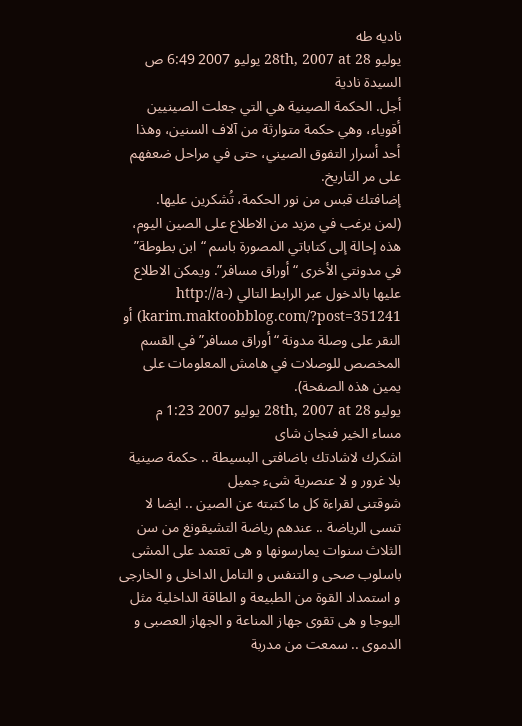ناديه طه
يوليو 28th, 2007 at 28 يوليو 2007 6:49 ص
السيدة نادية
أجل. الحكمة الصينية هي التي جعلت الصينيين أقوياء، وهي حكمة متوارثة من آلاف السنين، وهذا أحد أسرار التفوق الصيني، حتى في مراحل ضعفهم على مر التاريخ.
إضافتك قبس من نور الحكمة، تُشكرين عليها.
(لمن يرغب في مزيد من الاطلاع على الصين اليوم، هذه إحالة إلى كتاباتي المصورة باسم “ابن بطوطة” في مدونتي الأخرى “أوراق مسافر”. ويمكن الاطلاع عليها بالدخول عبر الرابط التالي (http://a-karim.maktoobblog.com/?post=351241) أو النقر على وصلة مدونة “أوراق مسافر” في القسم المخصص للوصلات في هامش المعلومات على يمين هذه الصفحة).
يوليو 28th, 2007 at 28 يوليو 2007 1:23 م
مساء الخير فنجان شاى
اشكرك لاشادتك باضافتى البسيطة .. حكمة صينية بلا غرور و لا عنصرية شىء جميل
شوقتنى لقراءة كل ما كتبته عن الصين .. ايضا لا تنسى الرياضة .. عندهم رياضة التشيقونغ من سن الثلاث سنوات يمارسونها و هى تعتمد على المشى باسلوب صحى و التنفس و التامل الداخلى و الخارجى و استمداد القوة من الطبيعة و الطاقة الداخلية مثل اليوجا و هى تقوى جهاز المناعة و الجهاز العصبى و الدموى .. سمعت من مدربة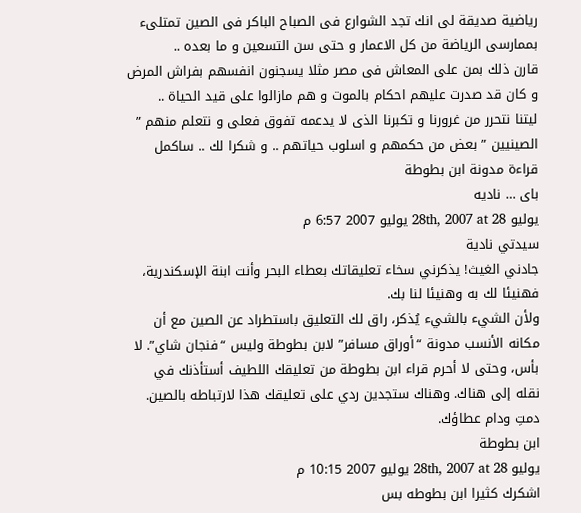رياضية صديقة لى انك تجد الشوارع فى الصباح الباكر فى الصين تمتلىء بممارسى الرياضة من كل الاعمار و حتى سن التسعين و ما بعده ..
قارن ذلك بمن على المعاش فى مصر مثلا يسجنون انفسهم بفراش المرض و كان قد صدرت عليهم احكام بالموت و هم مازالوا على قيد الحياة ..
ليتنا نتحرر من غرورنا و تكبرنا الذى لا يدعمه تفوق فعلى و نتعلم منهم ” الصينيين ” بعض من حكمهم و اسلوب حياتهم .. و شكرا لك .. ساكمل قراءة مدونة ابن بطوطة
باى … ناديه
يوليو 28th, 2007 at 28 يوليو 2007 6:57 م
سيدتي نادية
جادني الغيث! يذكرني سخاء تعليقاتك بعطاء البحر وأنت ابنة الإسكندرية، فهنيئا لك به وهنيئا لنا بك.
ولأن الشيء بالشيء يُذكر، راق لك التعليق باستطراد عن الصين مع أن مكانه الأنسب مدونة “أوراق مسافر” لابن بطوطة وليس “فنجان شاي”. لا بأس، وحتى لا أحرم قراء ابن بطوطة من تعليقك اللطيف أستأذنك في نقله إلى هناك. وهناك ستجدين ردي على تعليقك هذا لارتباطه بالصين.
دمتِ ودام عطاؤك.
ابن بطوطة
يوليو 28th, 2007 at 28 يوليو 2007 10:15 م
اشكرك كثيرا ابن بطوطه بس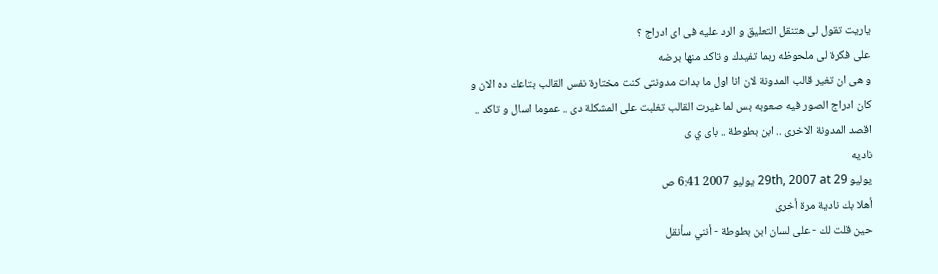ياريت تقول لى هتنقل التعليق و الرد عليه فى اى ادراج ؟
على فكرة لى ملحوظه ربما تفيدك و تاكد منها برضه
و هى ان تغير قالب المدونة لان انا اول ما بدات مدونتى كنت مختارة نفس القالب بتاعك ده الان و كان ادراج الصور فيه صعوبه بس لما غيرت القالب تغلبت على المشكلة دى .. عموما اسال و تاكد .. اقصد المدونة الاخرى .. ابن بطوطة .. باى ي ى
ناديه
يوليو 29th, 2007 at 29 يوليو 2007 6:41 ص
أهلا بك نادية مرة أخرى
حين قلت لك - على لسان ابن بطوطة - أنني سأنقل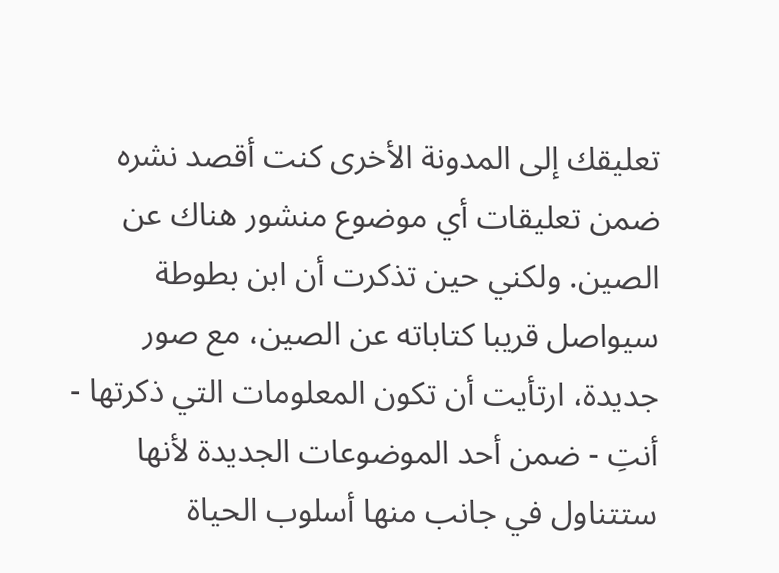تعليقك إلى المدونة الأخرى كنت أقصد نشره ضمن تعليقات أي موضوع منشور هناك عن الصين. ولكني حين تذكرت أن ابن بطوطة سيواصل قريبا كتاباته عن الصين، مع صور جديدة، ارتأيت أن تكون المعلومات التي ذكرتها - أنتِ - ضمن أحد الموضوعات الجديدة لأنها ستتناول في جانب منها أسلوب الحياة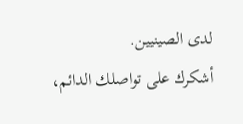لدى الصينيين.
أشكرك على تواصلك الدائم،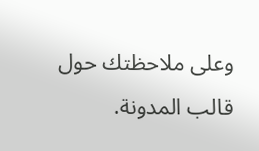وعلى ملاحظتك حول قالب المدونة.